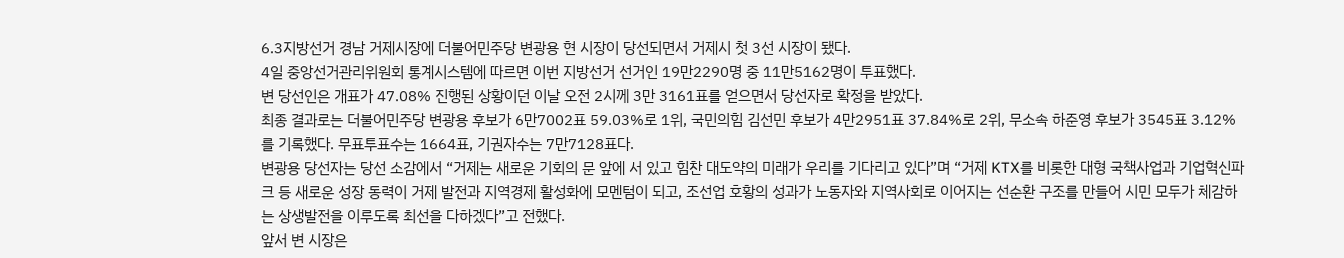6.3지방선거 경남 거제시장에 더불어민주당 변광용 현 시장이 당선되면서 거제시 첫 3선 시장이 됐다.
4일 중앙선거관리위원회 통계시스템에 따르면 이번 지방선거 선거인 19만2290명 중 11만5162명이 투표했다.
변 당선인은 개표가 47.08% 진행된 상황이던 이날 오전 2시께 3만 3161표를 얻으면서 당선자로 확정을 받았다.
최종 결과로는 더불어민주당 변광용 후보가 6만7002표 59.03%로 1위, 국민의힘 김선민 후보가 4만2951표 37.84%로 2위, 무소속 하준영 후보가 3545표 3.12%를 기록했다. 무표투표수는 1664표, 기권자수는 7만7128표다.
변광용 당선자는 당선 소감에서 “거제는 새로운 기회의 문 앞에 서 있고 힘찬 대도약의 미래가 우리를 기다리고 있다”며 “거제 KTX를 비롯한 대형 국책사업과 기업혁신파크 등 새로운 성장 동력이 거제 발전과 지역경제 활성화에 모멘텀이 되고, 조선업 호황의 성과가 노동자와 지역사회로 이어지는 선순환 구조를 만들어 시민 모두가 체감하는 상생발전을 이루도록 최선을 다하겠다”고 전했다.
앞서 변 시장은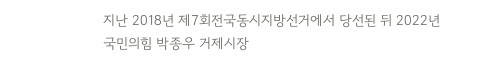지난 2018년 제7회전국동시지방선거에서 당선된 뒤 2022년 국민의힘 박종우 거제시장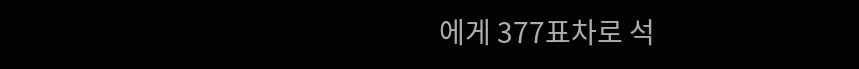에게 377표차로 석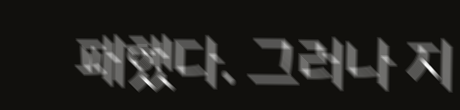패했다. 그러나 지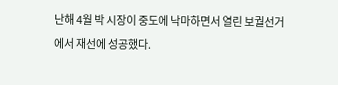난해 4월 박 시장이 중도에 낙마하면서 열린 보궐선거에서 재선에 성공했다.